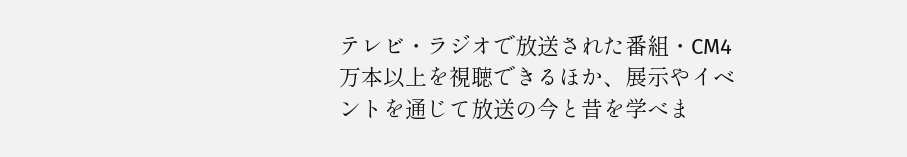テレビ・ラジオで放送された番組・CM4万本以上を視聴できるほか、展示やイベントを通じて放送の今と昔を学べま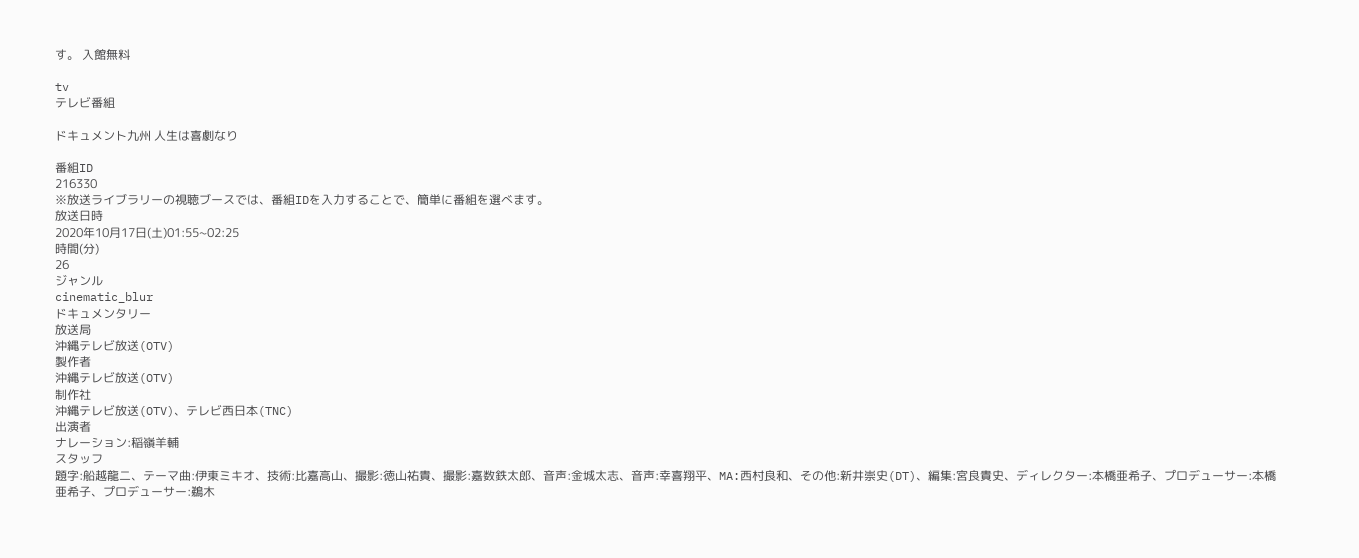す。 入館無料

tv
テレビ番組

ドキュメント九州 人生は喜劇なり

番組ID
216330
※放送ライブラリーの視聴ブースでは、番組IDを入力することで、簡単に番組を選べます。
放送日時
2020年10月17日(土)01:55~02:25
時間(分)
26
ジャンル
cinematic_blur
ドキュメンタリー
放送局
沖縄テレビ放送(OTV)
製作者
沖縄テレビ放送(OTV)
制作社
沖縄テレビ放送(OTV)、テレビ西日本(TNC)
出演者
ナレーション:稲嶺羊輔
スタッフ
題字:船越龍二、テーマ曲:伊東ミキオ、技術:比嘉高山、撮影:徳山祐貴、撮影:嘉数鉄太郎、音声:金城太志、音声:幸喜翔平、MA:西村良和、その他:新井崇史(DT)、編集:宮良貴史、ディレクター:本橋亜希子、プロデューサー:本橋亜希子、プロデューサー:鵜木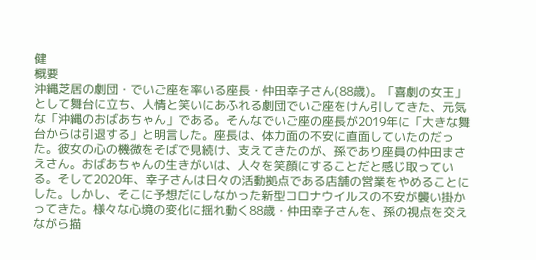健
概要
沖縄芝居の劇団・でいご座を率いる座長・仲田幸子さん(88歳)。「喜劇の女王」として舞台に立ち、人情と笑いにあふれる劇団でいご座をけん引してきた、元気な「沖縄のおばあちゃん」である。そんなでいご座の座長が2019年に「大きな舞台からは引退する」と明言した。座長は、体力面の不安に直面していたのだった。彼女の心の機微をそばで見続け、支えてきたのが、孫であり座員の仲田まさえさん。おばあちゃんの生きがいは、人々を笑顔にすることだと感じ取っている。そして2020年、幸子さんは日々の活動拠点である店舗の営業をやめることにした。しかし、そこに予想だにしなかった新型コロナウイルスの不安が襲い掛かってきた。様々な心境の変化に揺れ動く88歳・仲田幸子さんを、孫の視点を交えながら描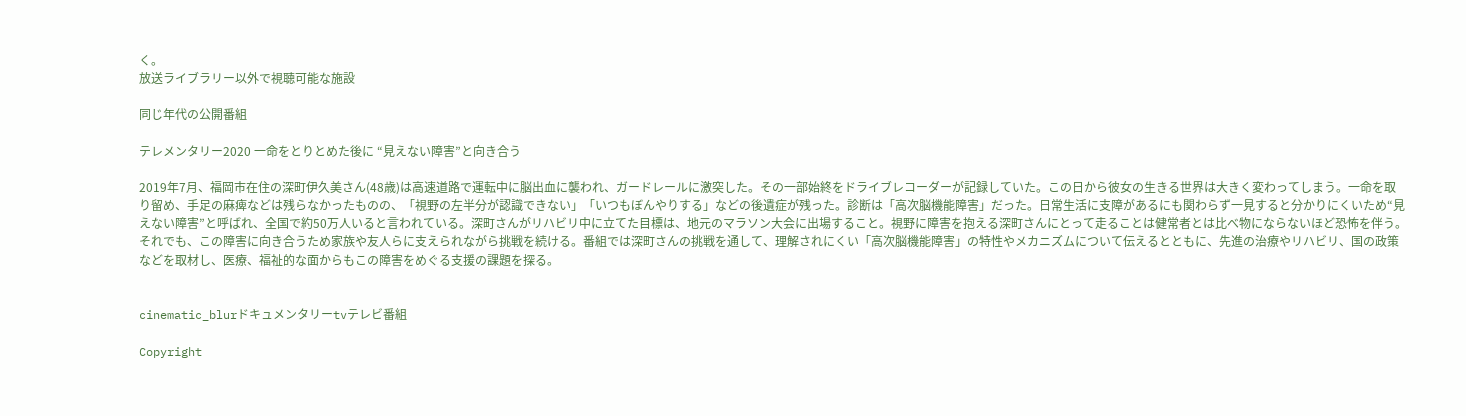く。
放送ライブラリー以外で視聴可能な施設

同じ年代の公開番組

テレメンタリー2020 一命をとりとめた後に “見えない障害”と向き合う

2019年7月、福岡市在住の深町伊久美さん(48歳)は高速道路で運転中に脳出血に襲われ、ガードレールに激突した。その一部始終をドライブレコーダーが記録していた。この日から彼女の生きる世界は大きく変わってしまう。一命を取り留め、手足の麻痺などは残らなかったものの、「視野の左半分が認識できない」「いつもぼんやりする」などの後遺症が残った。診断は「高次脳機能障害」だった。日常生活に支障があるにも関わらず一見すると分かりにくいため“見えない障害”と呼ばれ、全国で約50万人いると言われている。深町さんがリハビリ中に立てた目標は、地元のマラソン大会に出場すること。視野に障害を抱える深町さんにとって走ることは健常者とは比べ物にならないほど恐怖を伴う。それでも、この障害に向き合うため家族や友人らに支えられながら挑戦を続ける。番組では深町さんの挑戦を通して、理解されにくい「高次脳機能障害」の特性やメカニズムについて伝えるとともに、先進の治療やリハビリ、国の政策などを取材し、医療、福祉的な面からもこの障害をめぐる支援の課題を探る。


cinematic_blurドキュメンタリーtvテレビ番組

Copyright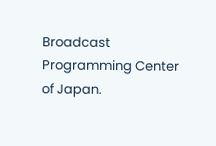Broadcast Programming Center of Japan.